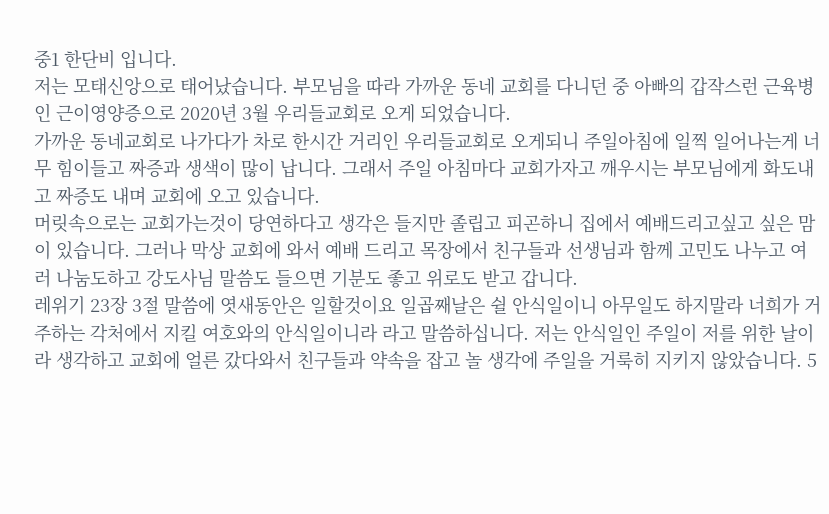중1 한단비 입니다.
저는 모태신앙으로 태어났습니다. 부모님을 따라 가까운 동네 교회를 다니던 중 아빠의 갑작스런 근육병인 근이영양증으로 2020년 3월 우리들교회로 오게 되었습니다.
가까운 동네교회로 나가다가 차로 한시간 거리인 우리들교회로 오게되니 주일아침에 일찍 일어나는게 너무 힘이들고 짜증과 생색이 많이 납니다. 그래서 주일 아침마다 교회가자고 깨우시는 부모님에게 화도내고 짜증도 내며 교회에 오고 있습니다.
머릿속으로는 교회가는것이 당연하다고 생각은 들지만 졸립고 피곤하니 집에서 예배드리고싶고 싶은 맘이 있습니다. 그러나 막상 교회에 와서 예배 드리고 목장에서 친구들과 선생님과 함께 고민도 나누고 여러 나눔도하고 강도사님 말씀도 들으면 기분도 좋고 위로도 받고 갑니다.
레위기 23장 3절 말씀에 엿새동안은 일할것이요 일곱째날은 쉴 안식일이니 아무일도 하지말라 너희가 거주하는 각처에서 지킬 여호와의 안식일이니라 라고 말씀하십니다. 저는 안식일인 주일이 저를 위한 날이라 생각하고 교회에 얼른 갔다와서 친구들과 약속을 잡고 놀 생각에 주일을 거룩히 지키지 않았습니다. 5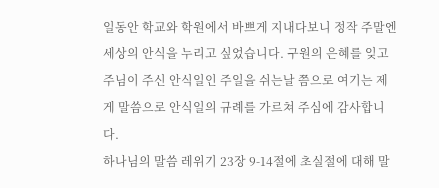일동안 학교와 학원에서 바쁘게 지내다보니 정작 주말엔 세상의 안식을 누리고 싶었습니다. 구원의 은혜를 잊고 주님이 주신 안식일인 주일을 쉬는날 쯤으로 여기는 제게 말씀으로 안식일의 규례를 가르쳐 주심에 감사합니다.
하나님의 말씀 레위기 23장 9-14절에 초실절에 대해 말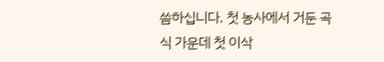씀하십니다. 첫 농사에서 거둔 곡식 가운데 첫 이삭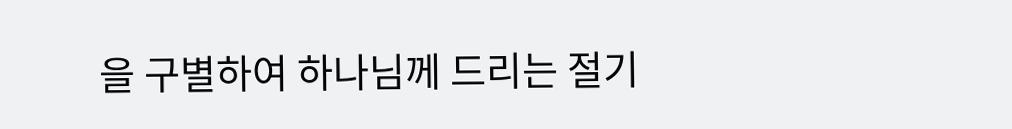을 구별하여 하나님께 드리는 절기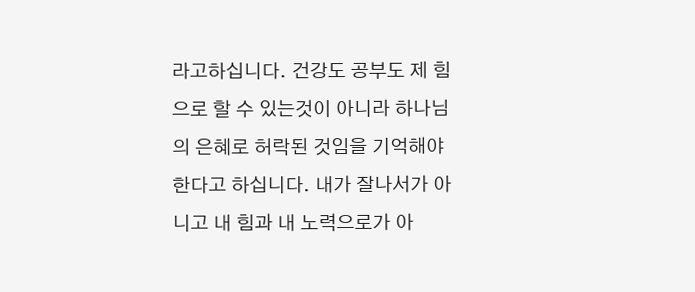라고하십니다. 건강도 공부도 제 힘으로 할 수 있는것이 아니라 하나님의 은혜로 허락된 것임을 기억해야 한다고 하십니다. 내가 잘나서가 아니고 내 힘과 내 노력으로가 아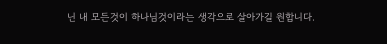닌 내 모든것이 하나님것이라는 생각으로 살아가길 원합니다.